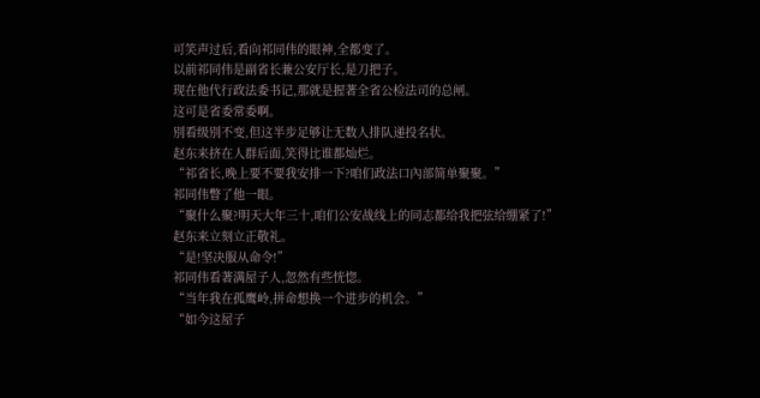可笑声过后,看向祁同伟的眼神,全都变了。
以前祁同伟是副省长兼公安厅长,是刀把子。
现在他代行政法委书记,那就是握著全省公检法司的总闸。
这可是省委常委啊。
別看级別不变,但这半步足够让无数人排队递投名状。
赵东来挤在人群后面,笑得比谁都灿烂。
“祁省长,晚上要不要我安排一下?咱们政法口內部简单聚聚。”
祁同伟瞥了他一眼。
“聚什么聚?明天大年三十,咱们公安战线上的同志都给我把弦给绷紧了!”
赵东来立刻立正敬礼。
“是!坚决服从命令!”
祁同伟看著满屋子人,忽然有些恍惚。
“当年我在孤鹰岭,拼命想换一个进步的机会。”
“如今这屋子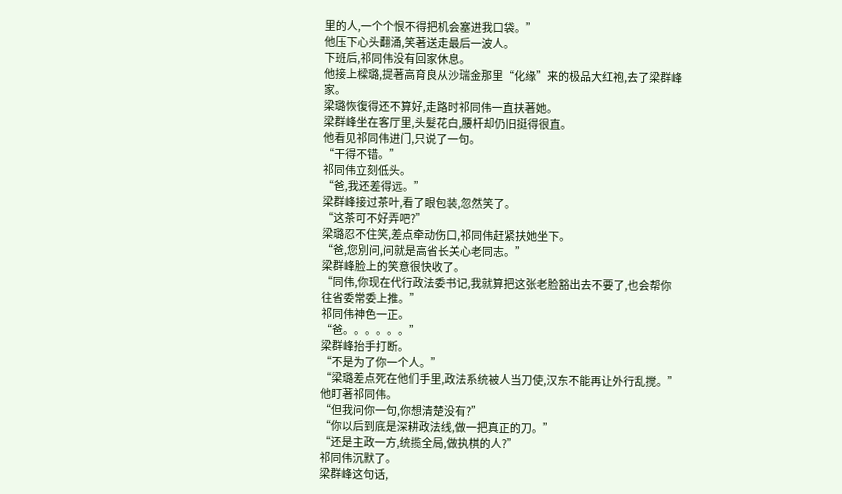里的人,一个个恨不得把机会塞进我口袋。”
他压下心头翻涌,笑著送走最后一波人。
下班后,祁同伟没有回家休息。
他接上樑璐,提著高育良从沙瑞金那里“化缘”来的极品大红袍,去了梁群峰家。
梁璐恢復得还不算好,走路时祁同伟一直扶著她。
梁群峰坐在客厅里,头髮花白,腰杆却仍旧挺得很直。
他看见祁同伟进门,只说了一句。
“干得不错。”
祁同伟立刻低头。
“爸,我还差得远。”
梁群峰接过茶叶,看了眼包装,忽然笑了。
“这茶可不好弄吧?”
梁璐忍不住笑,差点牵动伤口,祁同伟赶紧扶她坐下。
“爸,您別问,问就是高省长关心老同志。”
梁群峰脸上的笑意很快收了。
“同伟,你现在代行政法委书记,我就算把这张老脸豁出去不要了,也会帮你往省委常委上推。”
祁同伟神色一正。
“爸。。。。。。”
梁群峰抬手打断。
“不是为了你一个人。”
“梁璐差点死在他们手里,政法系统被人当刀使,汉东不能再让外行乱搅。”
他盯著祁同伟。
“但我问你一句,你想清楚没有?”
“你以后到底是深耕政法线,做一把真正的刀。”
“还是主政一方,统揽全局,做执棋的人?”
祁同伟沉默了。
梁群峰这句话,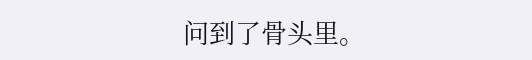问到了骨头里。